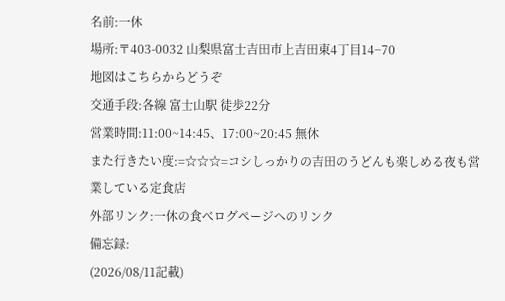名前:一休
場所:〒403-0032 山梨県富士吉田市上吉田東4丁目14−70
地図はこちらからどうぞ
交通手段:各線 富士山駅 徒歩22分
営業時間:11:00~14:45、17:00~20:45 無休
また行きたい度:=☆☆☆=コシしっかりの吉田のうどんも楽しめる夜も営業している定食店
外部リンク:一休の食べログページへのリンク
備忘録:
(2026/08/11記載)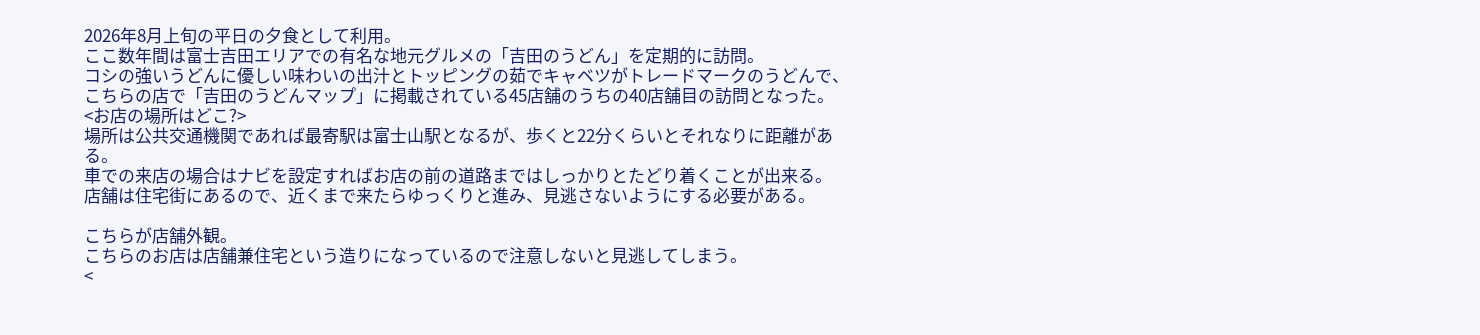2026年8月上旬の平日の夕食として利用。
ここ数年間は富士吉田エリアでの有名な地元グルメの「吉田のうどん」を定期的に訪問。
コシの強いうどんに優しい味わいの出汁とトッピングの茹でキャベツがトレードマークのうどんで、こちらの店で「吉田のうどんマップ」に掲載されている45店舗のうちの40店舗目の訪問となった。
<お店の場所はどこ?>
場所は公共交通機関であれば最寄駅は富士山駅となるが、歩くと22分くらいとそれなりに距離がある。
車での来店の場合はナビを設定すればお店の前の道路まではしっかりとたどり着くことが出来る。
店舗は住宅街にあるので、近くまで来たらゆっくりと進み、見逃さないようにする必要がある。

こちらが店舗外観。
こちらのお店は店舗兼住宅という造りになっているので注意しないと見逃してしまう。
<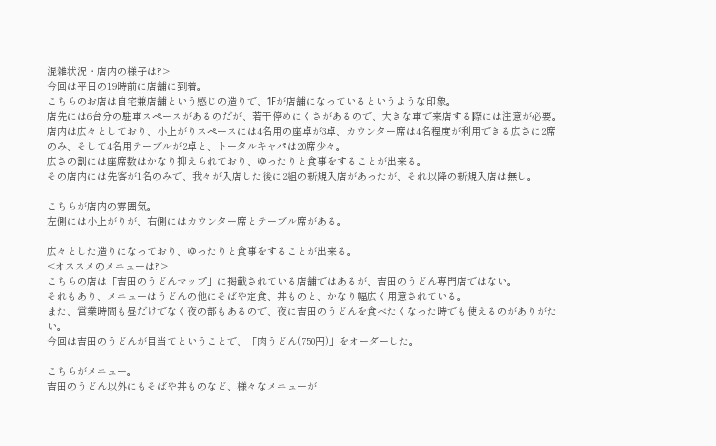混雑状況・店内の様子は?>
今回は平日の19時前に店舗に到着。
こちらのお店は自宅兼店舗という感じの造りで、1Fが店舗になっているというような印象。
店先には6台分の駐車スペースがあるのだが、若干停めにくさがあるので、大きな車で来店する際には注意が必要。
店内は広々としており、小上がりスペースには4名用の座卓が3卓、カウンター席は4名程度が利用できる広さに2席のみ、そして4名用テーブルが2卓と、トータルキャパは20席少々。
広さの割には座席数はかなり抑えられており、ゆったりと食事をすることが出来る。
その店内には先客が1名のみで、我々が入店した後に2組の新規入店があったが、それ以降の新規入店は無し。

こちらが店内の雰囲気。
左側には小上がりが、右側にはカウンター席とテーブル席がある。

広々とした造りになっており、ゆったりと食事をすることが出来る。
<オススメのメニューは?>
こちらの店は「吉田のうどんマップ」に掲載されている店舗ではあるが、吉田のうどん専門店ではない。
それもあり、メニューはうどんの他にそばや定食、丼ものと、かなり幅広く用意されている。
また、営業時間も昼だけでなく夜の部もあるので、夜に吉田のうどんを食べたくなった時でも使えるのがありがたい。
今回は吉田のうどんが目当てということで、「肉うどん(750円)」をオーダーした。

こちらがメニュー。
吉田のうどん以外にもそばや丼ものなど、様々なメニューが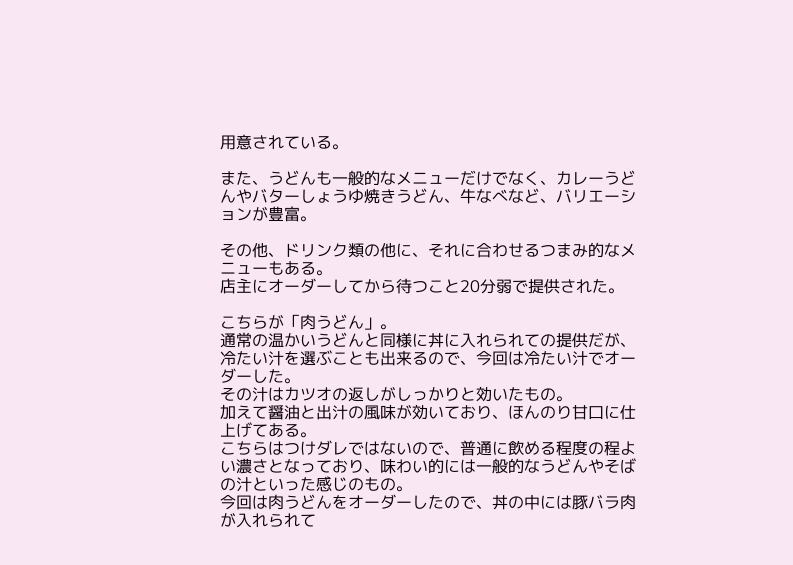用意されている。

また、うどんも一般的なメニューだけでなく、カレーうどんやバターしょうゆ焼きうどん、牛なべなど、バリエーションが豊富。

その他、ドリンク類の他に、それに合わせるつまみ的なメニューもある。
店主にオーダーしてから待つこと20分弱で提供された。

こちらが「肉うどん」。
通常の温かいうどんと同様に丼に入れられての提供だが、冷たい汁を選ぶことも出来るので、今回は冷たい汁でオーダーした。
その汁はカツオの返しがしっかりと効いたもの。
加えて醤油と出汁の風味が効いており、ほんのり甘口に仕上げてある。
こちらはつけダレではないので、普通に飲める程度の程よい濃さとなっており、味わい的には一般的なうどんやそばの汁といった感じのもの。
今回は肉うどんをオーダーしたので、丼の中には豚バラ肉が入れられて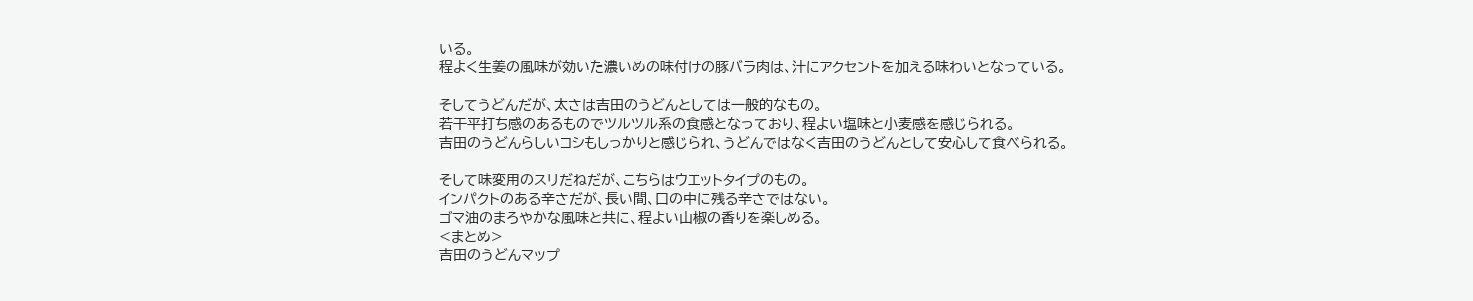いる。
程よく生姜の風味が効いた濃いめの味付けの豚バラ肉は、汁にアクセントを加える味わいとなっている。

そしてうどんだが、太さは吉田のうどんとしては一般的なもの。
若干平打ち感のあるものでツルツル系の食感となっており、程よい塩味と小麦感を感じられる。
吉田のうどんらしいコシもしっかりと感じられ、うどんではなく吉田のうどんとして安心して食べられる。

そして味変用のスリだねだが、こちらはウエットタイプのもの。
インパクトのある辛さだが、長い間、口の中に残る辛さではない。
ゴマ油のまろやかな風味と共に、程よい山椒の香りを楽しめる。
<まとめ>
吉田のうどんマップ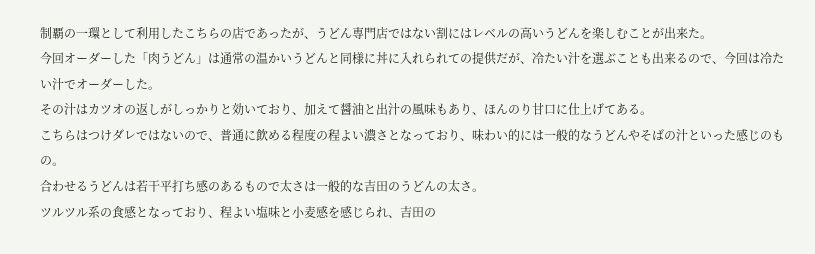制覇の一環として利用したこちらの店であったが、うどん専門店ではない割にはレベルの高いうどんを楽しむことが出来た。
今回オーダーした「肉うどん」は通常の温かいうどんと同様に丼に入れられての提供だが、冷たい汁を選ぶことも出来るので、今回は冷たい汁でオーダーした。
その汁はカツオの返しがしっかりと効いており、加えて醤油と出汁の風味もあり、ほんのり甘口に仕上げてある。
こちらはつけダレではないので、普通に飲める程度の程よい濃さとなっており、味わい的には一般的なうどんやそばの汁といった感じのもの。
合わせるうどんは若干平打ち感のあるもので太さは一般的な吉田のうどんの太さ。
ツルツル系の食感となっており、程よい塩味と小麦感を感じられ、吉田の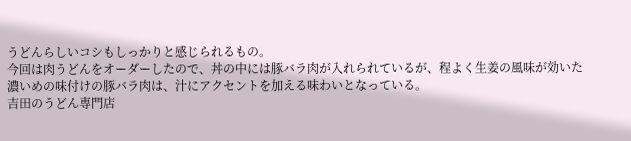うどんらしいコシもしっかりと感じられるもの。
今回は肉うどんをオーダーしたので、丼の中には豚バラ肉が入れられているが、程よく生姜の風味が効いた濃いめの味付けの豚バラ肉は、汁にアクセントを加える味わいとなっている。
吉田のうどん専門店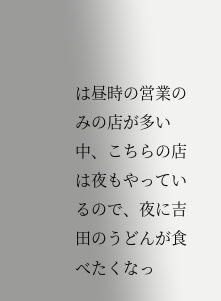は昼時の営業のみの店が多い中、こちらの店は夜もやっているので、夜に吉田のうどんが食べたくなっ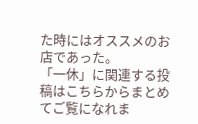た時にはオススメのお店であった。
「一休」に関連する投稿はこちらからまとめてご覧になれま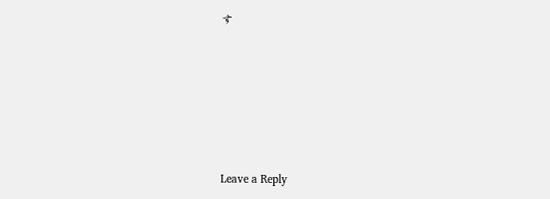す






Leave a Reply